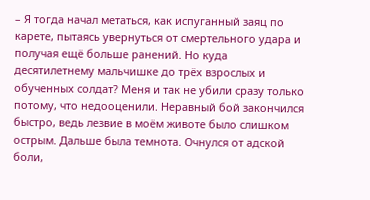– Я тогда начал метаться, как испуганный заяц по карете, пытаясь увернуться от смертельного удара и получая ещё больше ранений. Но куда десятилетнему мальчишке до трёх взрослых и обученных солдат? Меня и так не убили сразу только потому, что недооценили. Неравный бой закончился быстро, ведь лезвие в моём животе было слишком острым. Дальше была темнота. Очнулся от адской боли,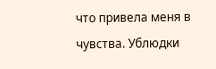что привела меня в чувства. Ублюдки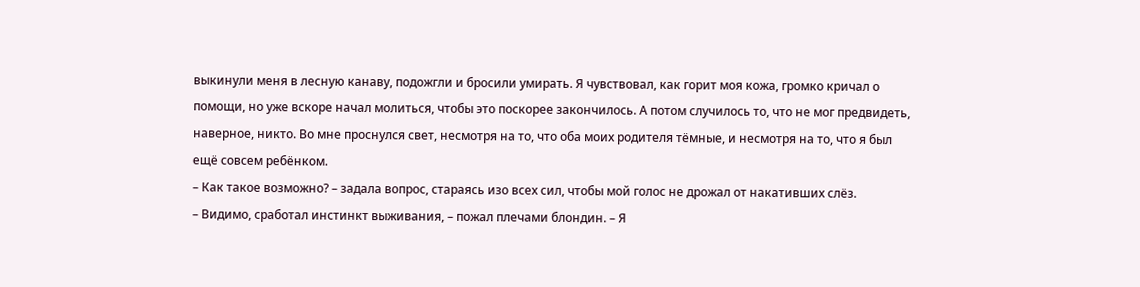выкинули меня в лесную канаву, подожгли и бросили умирать. Я чувствовал, как горит моя кожа, громко кричал о помощи, но уже вскоре начал молиться, чтобы это поскорее закончилось. А потом случилось то, что не мог предвидеть, наверное, никто. Во мне проснулся свет, несмотря на то, что оба моих родителя тёмные, и несмотря на то, что я был ещё совсем ребёнком.
– Как такое возможно? – задала вопрос, стараясь изо всех сил, чтобы мой голос не дрожал от накативших слёз.
– Видимо, сработал инстинкт выживания, – пожал плечами блондин. – Я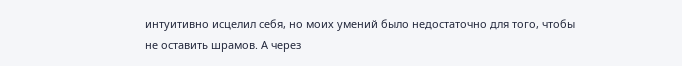интуитивно исцелил себя, но моих умений было недостаточно для того, чтобы не оставить шрамов. А через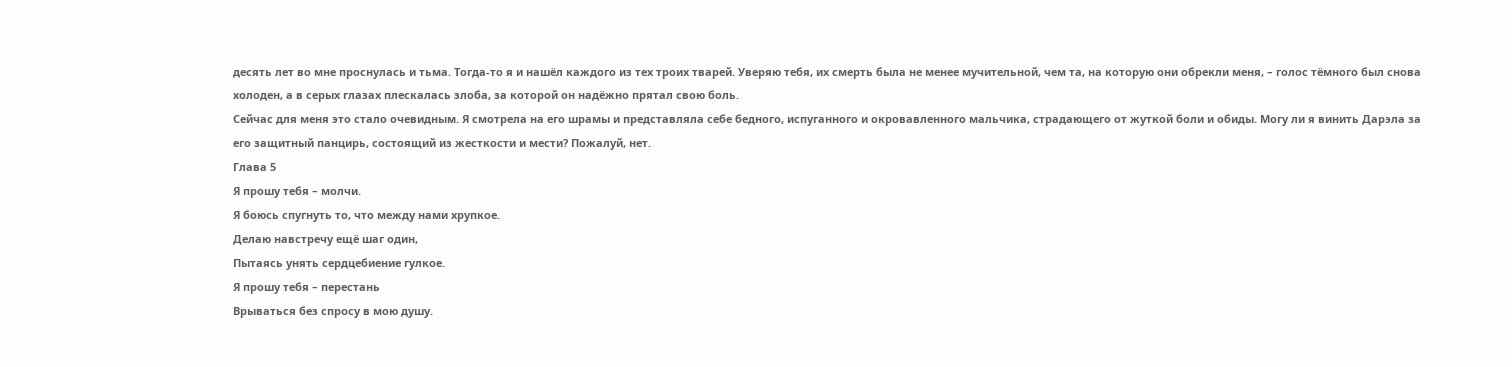десять лет во мне проснулась и тьма. Тогда-то я и нашёл каждого из тех троих тварей. Уверяю тебя, их смерть была не менее мучительной, чем та, на которую они обрекли меня, – голос тёмного был снова холоден, а в серых глазах плескалась злоба, за которой он надёжно прятал свою боль.
Сейчас для меня это стало очевидным. Я смотрела на его шрамы и представляла себе бедного, испуганного и окровавленного мальчика, страдающего от жуткой боли и обиды. Могу ли я винить Дарэла за его защитный панцирь, состоящий из жесткости и мести? Пожалуй, нет.
Глава 5
Я прошу тебя – молчи.
Я боюсь спугнуть то, что между нами хрупкое.
Делаю навстречу ещё шаг один,
Пытаясь унять сердцебиение гулкое.
Я прошу тебя – перестань
Врываться без спросу в мою душу.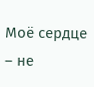Моё сердце – не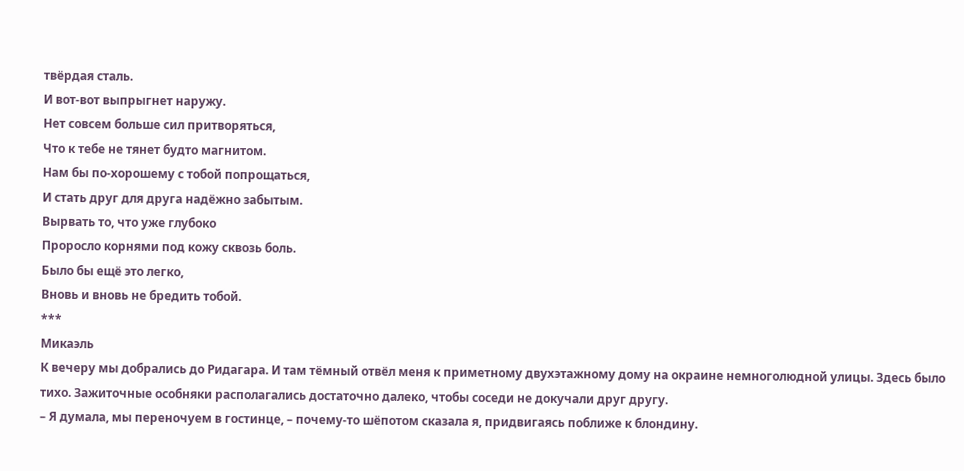твёрдая сталь.
И вот-вот выпрыгнет наружу.
Нет совсем больше сил притворяться,
Что к тебе не тянет будто магнитом.
Нам бы по-хорошему с тобой попрощаться,
И стать друг для друга надёжно забытым.
Вырвать то, что уже глубоко
Проросло корнями под кожу сквозь боль.
Было бы ещё это легко,
Вновь и вновь не бредить тобой.
***
Микаэль
К вечеру мы добрались до Ридагара. И там тёмный отвёл меня к приметному двухэтажному дому на окраине немноголюдной улицы. Здесь было тихо. Зажиточные особняки располагались достаточно далеко, чтобы соседи не докучали друг другу.
– Я думала, мы переночуем в гостинце, – почему-то шёпотом сказала я, придвигаясь поближе к блондину.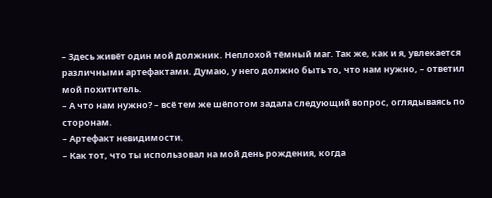– Здесь живёт один мой должник. Неплохой тёмный маг. Так же, как и я, увлекается различными артефактами. Думаю, у него должно быть то, что нам нужно, – ответил мой похититель.
– А что нам нужно? – всё тем же шёпотом задала следующий вопрос, оглядываясь по сторонам.
– Артефакт невидимости.
– Как тот, что ты использовал на мой день рождения, когда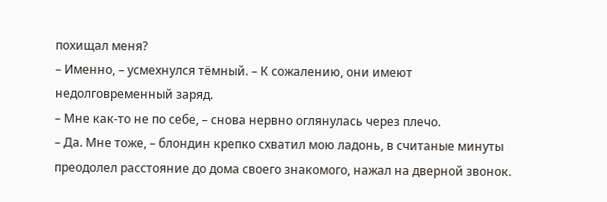похищал меня?
– Именно, – усмехнулся тёмный. – К сожалению, они имеют недолговременный заряд.
– Мне как-то не по себе, – снова нервно оглянулась через плечо.
– Да. Мне тоже, – блондин крепко схватил мою ладонь, в считаные минуты преодолел расстояние до дома своего знакомого, нажал на дверной звонок.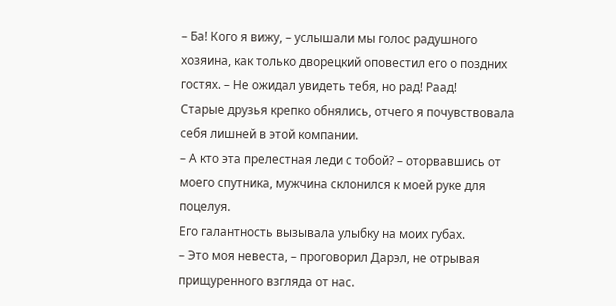– Ба! Кого я вижу, – услышали мы голос радушного хозяина, как только дворецкий оповестил его о поздних гостях. – Не ожидал увидеть тебя, но рад! Раад!
Старые друзья крепко обнялись, отчего я почувствовала себя лишней в этой компании.
– А кто эта прелестная леди с тобой? – оторвавшись от моего спутника, мужчина склонился к моей руке для поцелуя.
Его галантность вызывала улыбку на моих губах.
– Это моя невеста, – проговорил Дарэл, не отрывая прищуренного взгляда от нас.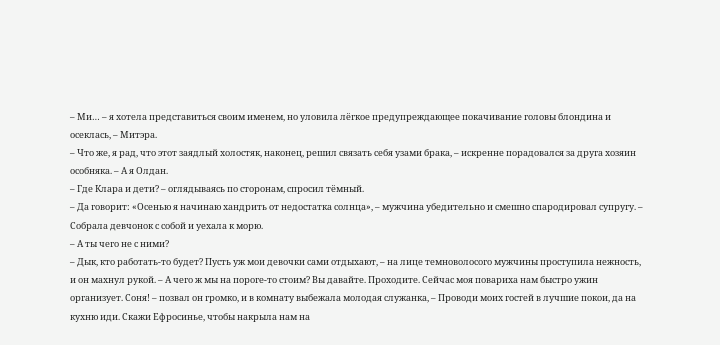– Ми… – я хотела представиться своим именем, но уловила лёгкое предупреждающее покачивание головы блондина и осеклась, – Митэра.
– Что же, я рад, что этот заядлый холостяк, наконец, решил связать себя узами брака, – искренне порадовался за друга хозяин особняка. – А я Олдан.
– Где Клара и дети? – оглядываясь по сторонам, спросил тёмный.
– Да говорит: «Осенью я начинаю хандрить от недостатка солнца», – мужчина убедительно и смешно спародировал супругу. – Собрала девчонок с собой и уехала к морю.
– А ты чего не с ними?
– Дык, кто работать-то будет? Пусть уж мои девочки сами отдыхают, – на лице темноволосого мужчины проступила нежность, и он махнул рукой. – А чего ж мы на пороге-то стоим? Вы давайте. Проходите. Сейчас моя повариха нам быстро ужин организует. Соня! – позвал он громко, и в комнату выбежала молодая служанка, – Проводи моих гостей в лучшие покои, да на кухню иди. Скажи Ефросинье, чтобы накрыла нам на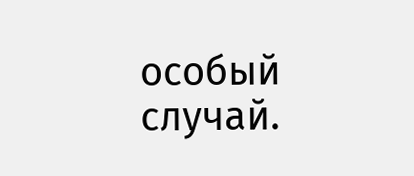особый случай.